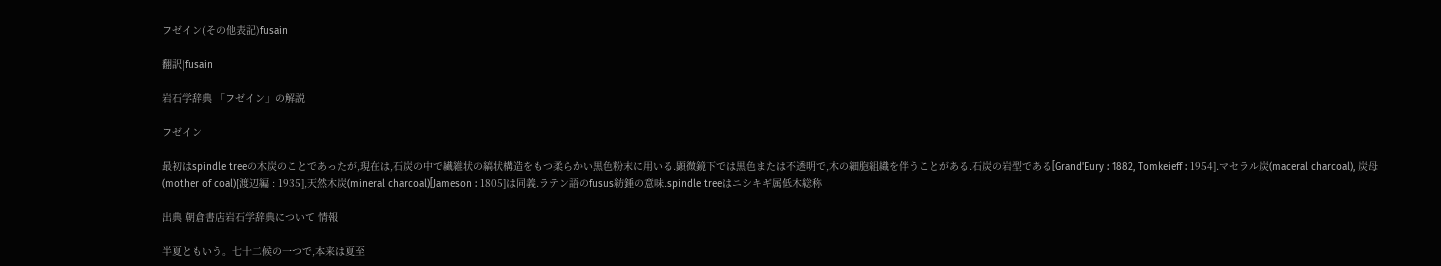フゼイン(その他表記)fusain

翻訳|fusain

岩石学辞典 「フゼイン」の解説

フゼイン

最初はspindle treeの木炭のことであったが,現在は,石炭の中で繊維状の縞状構造をもつ柔らかい黒色粉末に用いる.顕微鏡下では黒色または不透明で,木の細胞組織を伴うことがある.石炭の岩型である[Grand'Eury : 1882, Tomkeieff : 1954].マセラル炭(maceral charcoal), 炭母(mother of coal)[渡辺編 : 1935],天然木炭(mineral charcoal)[Jameson : 1805]は同義.ラテン語のfusus紡錘の意味.spindle treeはニシキギ属低木総称

出典 朝倉書店岩石学辞典について 情報

半夏ともいう。七十二候の一つで,本来は夏至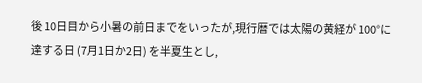後 10日目から小暑の前日までをいったが,現行暦では太陽の黄経が 100°に達する日 (7月1日か2日) を半夏生とし,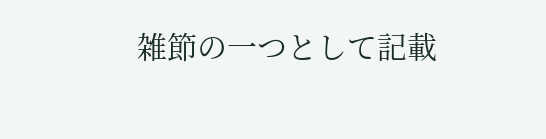雑節の一つとして記載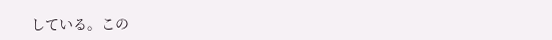している。この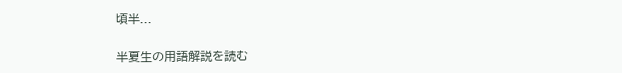頃半...

半夏生の用語解説を読む